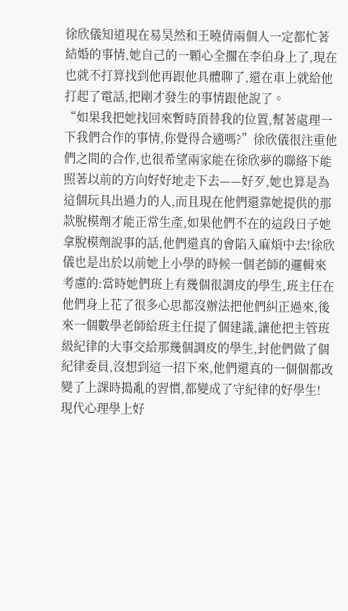徐欣儀知道現在易昊然和王曉倩兩個人一定都忙著結婚的事情,她自己的一顆心全擱在李伯身上了,現在也就不打算找到他再跟他具體聊了,還在車上就給他打起了電話,把剛才發生的事情跟他說了。
“如果我把她找回來暫時頂替我的位置,幫著處理一下我們合作的事情,你覺得合適嗎?”徐欣儀很注重他們之間的合作,也很希望兩家能在徐欣夢的聯絡下能照著以前的方向好好地走下去——好歹,她也算是為這個玩具出過力的人,而且現在他們還靠她提供的那款脫模劑才能正常生產,如果他們不在的這段日子她拿脫模劑說事的話,他們還真的會陷入麻煩中去!徐欣儀也是出於以前她上小學的時候一個老師的邏輯來考慮的:當時她們班上有幾個很調皮的學生,班主任在他們身上花了很多心思都沒辦法把他們糾正過來,後來一個數學老師給班主任提了個建議,讓他把主管班級紀律的大事交給那幾個調皮的學生,封他們做了個紀律委員,沒想到這一招下來,他們還真的一個個都改變了上課時搗亂的習慣,都變成了守紀律的好學生!
現代心理學上好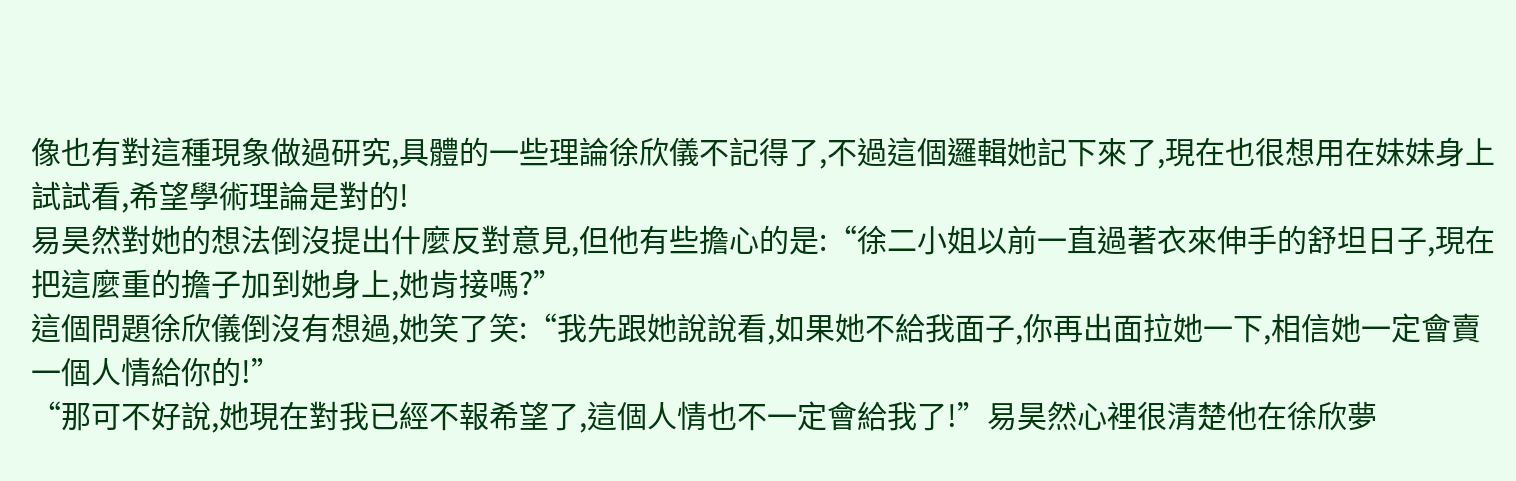像也有對這種現象做過研究,具體的一些理論徐欣儀不記得了,不過這個邏輯她記下來了,現在也很想用在妹妹身上試試看,希望學術理論是對的!
易昊然對她的想法倒沒提出什麼反對意見,但他有些擔心的是:“徐二小姐以前一直過著衣來伸手的舒坦日子,現在把這麼重的擔子加到她身上,她肯接嗎?”
這個問題徐欣儀倒沒有想過,她笑了笑:“我先跟她說說看,如果她不給我面子,你再出面拉她一下,相信她一定會賣一個人情給你的!”
“那可不好說,她現在對我已經不報希望了,這個人情也不一定會給我了!”易昊然心裡很清楚他在徐欣夢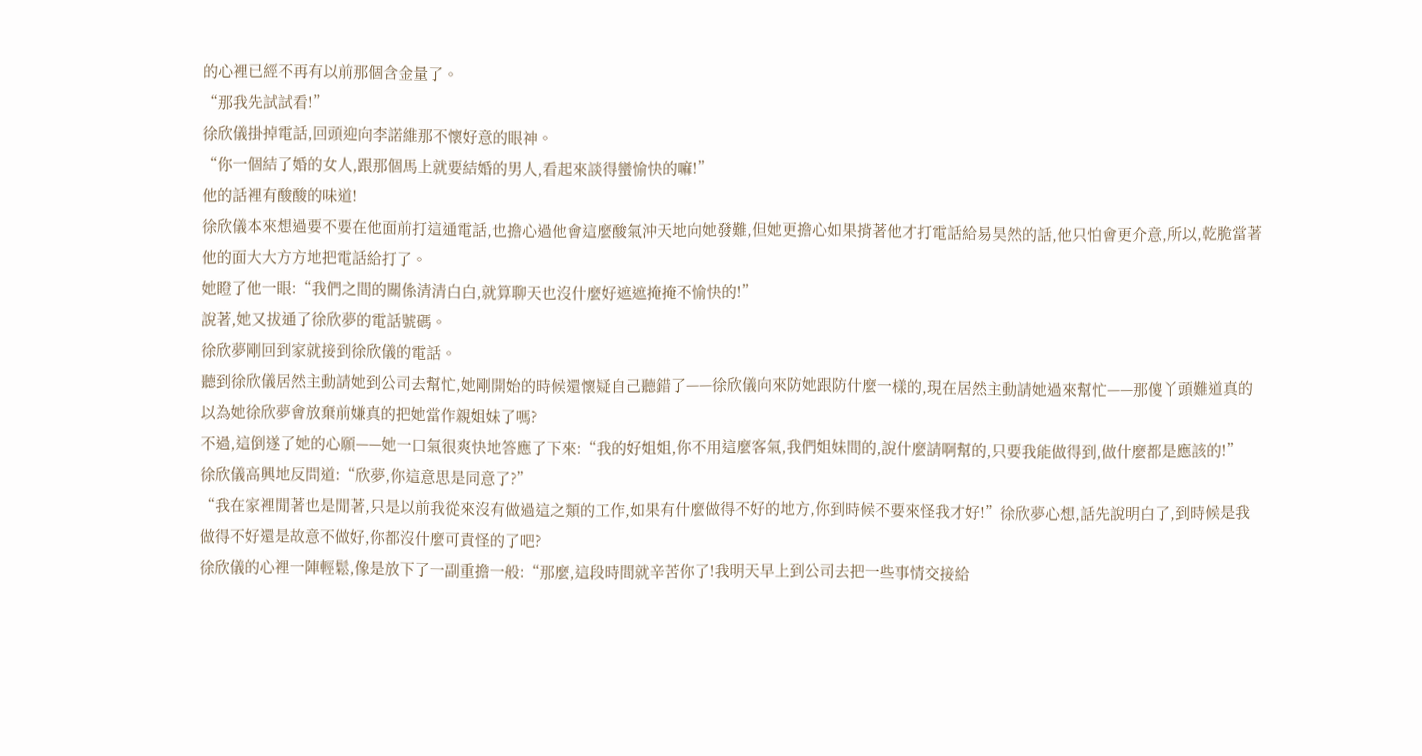的心裡已經不再有以前那個含金量了。
“那我先試試看!”
徐欣儀掛掉電話,回頭迎向李諾維那不懷好意的眼神。
“你一個結了婚的女人,跟那個馬上就要結婚的男人,看起來談得蠻愉快的嘛!”
他的話裡有酸酸的味道!
徐欣儀本來想過要不要在他面前打這通電話,也擔心過他會這麼酸氣沖天地向她發難,但她更擔心如果揹著他才打電話給易昊然的話,他只怕會更介意,所以,乾脆當著他的面大大方方地把電話給打了。
她瞪了他一眼:“我們之間的關係清清白白,就算聊天也沒什麼好遮遮掩掩不愉快的!”
說著,她又拔通了徐欣夢的電話號碼。
徐欣夢剛回到家就接到徐欣儀的電話。
聽到徐欣儀居然主動請她到公司去幫忙,她剛開始的時候還懷疑自己聽錯了——徐欣儀向來防她跟防什麼一樣的,現在居然主動請她過來幫忙——那傻丫頭難道真的以為她徐欣夢會放棄前嫌真的把她當作親姐妹了嗎?
不過,這倒遂了她的心願——她一口氣很爽快地答應了下來:“我的好姐姐,你不用這麼客氣,我們姐妹間的,說什麼請啊幫的,只要我能做得到,做什麼都是應該的!”
徐欣儀高興地反問道:“欣夢,你這意思是同意了?”
“我在家裡閒著也是閒著,只是以前我從來沒有做過這之類的工作,如果有什麼做得不好的地方,你到時候不要來怪我才好!”徐欣夢心想,話先說明白了,到時候是我做得不好還是故意不做好,你都沒什麼可責怪的了吧?
徐欣儀的心裡一陣輕鬆,像是放下了一副重擔一般:“那麼,這段時間就辛苦你了!我明天早上到公司去把一些事情交接給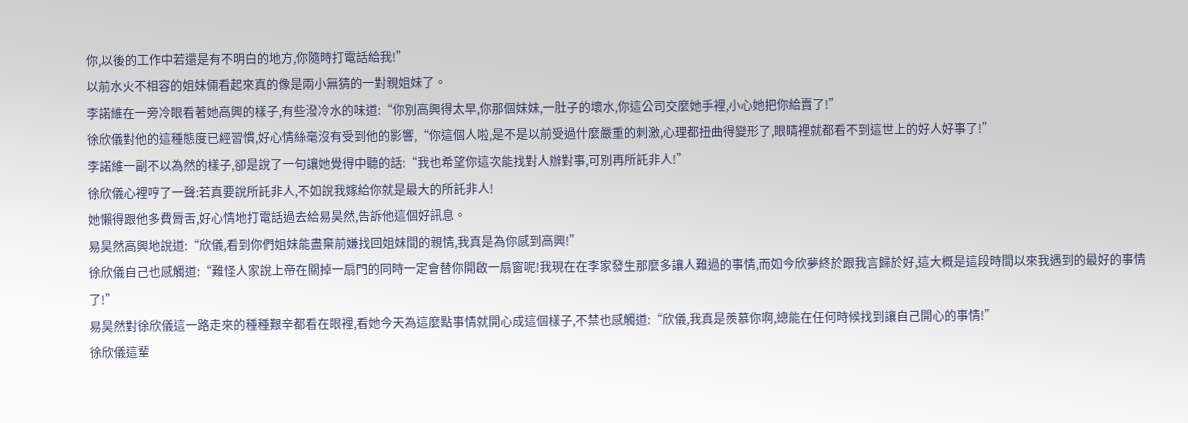你,以後的工作中若還是有不明白的地方,你隨時打電話給我!”
以前水火不相容的姐妹倆看起來真的像是兩小無猜的一對親姐妹了。
李諾維在一旁冷眼看著她高興的樣子,有些潑冷水的味道:“你別高興得太早,你那個妹妹,一肚子的壞水,你這公司交麼她手裡,小心她把你給賣了!”
徐欣儀對他的這種態度已經習慣,好心情絲毫沒有受到他的影響,“你這個人啦,是不是以前受過什麼嚴重的刺激,心理都扭曲得變形了,眼睛裡就都看不到這世上的好人好事了!”
李諾維一副不以為然的樣子,卻是說了一句讓她覺得中聽的話:“我也希望你這次能找對人辦對事,可別再所託非人!”
徐欣儀心裡哼了一聲:若真要說所託非人,不如說我嫁給你就是最大的所託非人!
她懶得跟他多費脣舌,好心情地打電話過去給易昊然,告訴他這個好訊息。
易昊然高興地說道:“欣儀,看到你們姐妹能盡棄前嫌找回姐妹間的親情,我真是為你感到高興!”
徐欣儀自己也感觸道:“難怪人家說上帝在關掉一扇門的同時一定會替你開啟一扇窗呢!我現在在李家發生那麼多讓人難過的事情,而如今欣夢終於跟我言歸於好,這大概是這段時間以來我遇到的最好的事情了!”
易昊然對徐欣儀這一路走來的種種艱辛都看在眼裡,看她今天為這麼點事情就開心成這個樣子,不禁也感觸道:“欣儀,我真是羨慕你啊,總能在任何時候找到讓自己開心的事情!”
徐欣儀這輩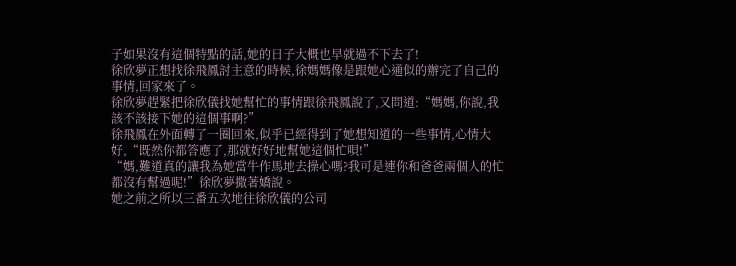子如果沒有這個特點的話,她的日子大概也早就過不下去了!
徐欣夢正想找徐飛鳳討主意的時候,徐媽媽像是跟她心通似的辦完了自己的事情,回家來了。
徐欣夢趕緊把徐欣儀找她幫忙的事情跟徐飛鳳說了,又問道:“媽媽,你說,我該不該接下她的這個事啊?”
徐飛鳳在外面轉了一圈回來,似乎已經得到了她想知道的一些事情,心情大好,“既然你都答應了,那就好好地幫她這個忙唄!”
“媽,難道真的讓我為她當牛作馬地去操心嗎?我可是連你和爸爸兩個人的忙都沒有幫過呢!”徐欣夢撒著嬌說。
她之前之所以三番五次地往徐欣儀的公司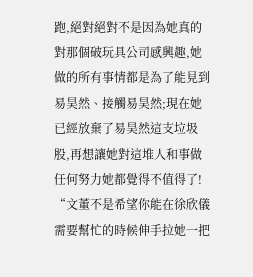跑,絕對絕對不是因為她真的對那個破玩具公司感興趣,她做的所有事情都是為了能見到易昊然、接觸易昊然;現在她已經放棄了易昊然這支垃圾股,再想讓她對這堆人和事做任何努力她都覺得不值得了!
“文董不是希望你能在徐欣儀需要幫忙的時候伸手拉她一把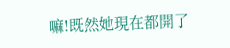嘛!既然她現在都開了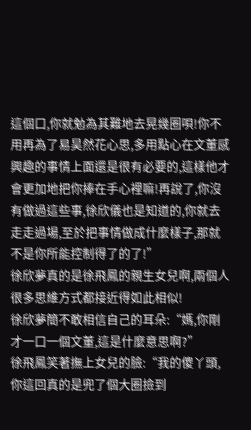這個口,你就勉為其難地去晃幾圈唄!你不用再為了易昊然花心思,多用點心在文董感興趣的事情上面還是很有必要的,這樣他才會更加地把你捧在手心裡嘛!再說了,你沒有做過這些事,徐欣儀也是知道的,你就去走走過場,至於把事情做成什麼樣子,那就不是你所能控制得了的了!”
徐欣夢真的是徐飛鳳的親生女兒啊,兩個人很多思維方式都接近得如此相似!
徐欣夢簡不敢相信自己的耳朵:“媽,你剛才一口一個文董,這是什麼意思啊?”
徐飛鳳笑著撫上女兒的臉:“我的傻丫頭,你這回真的是兜了個大圈撿到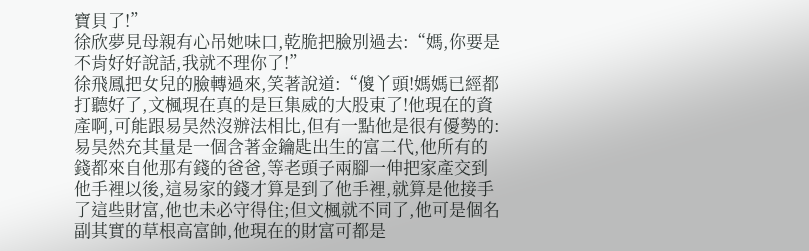寶貝了!”
徐欣夢見母親有心吊她味口,乾脆把臉別過去:“媽,你要是不肯好好說話,我就不理你了!”
徐飛鳳把女兒的臉轉過來,笑著說道:“傻丫頭!媽媽已經都打聽好了,文楓現在真的是巨集威的大股東了!他現在的資產啊,可能跟易昊然沒辦法相比,但有一點他是很有優勢的:易昊然充其量是一個含著金鑰匙出生的富二代,他所有的錢都來自他那有錢的爸爸,等老頭子兩腳一伸把家產交到他手裡以後,這易家的錢才算是到了他手裡,就算是他接手了這些財富,他也未必守得住;但文楓就不同了,他可是個名副其實的草根高富帥,他現在的財富可都是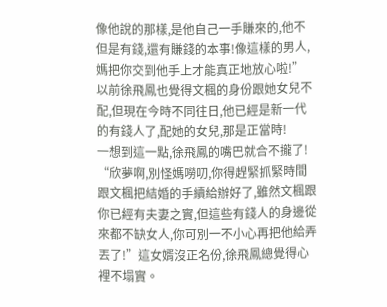像他說的那樣,是他自己一手賺來的,他不但是有錢,還有賺錢的本事!像這樣的男人,媽把你交到他手上才能真正地放心啦!”
以前徐飛鳳也覺得文楓的身份跟她女兒不配,但現在今時不同往日,他已經是新一代的有錢人了,配她的女兒,那是正當時!
一想到這一點,徐飛鳳的嘴巴就合不攏了!
“欣夢啊,別怪媽嘮叨,你得趕緊抓緊時間跟文楓把結婚的手續給辦好了,雖然文楓跟你已經有夫妻之實,但這些有錢人的身邊從來都不缺女人,你可別一不小心再把他給弄丟了!”這女婿沒正名份,徐飛鳳總覺得心裡不塌實。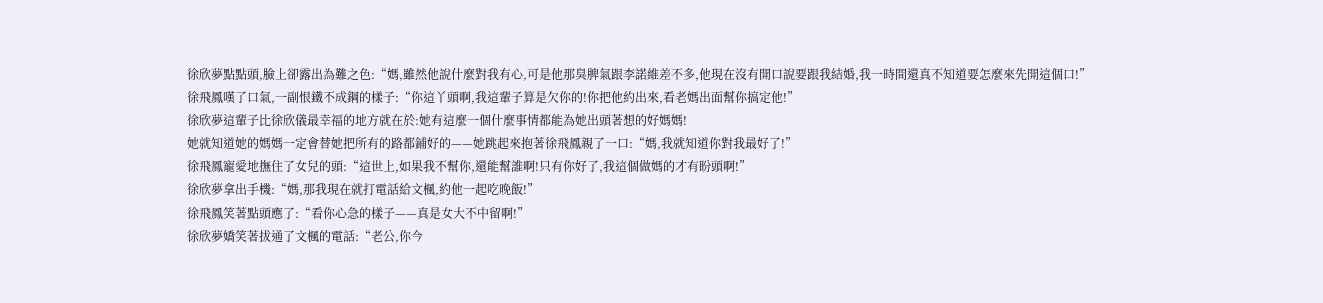徐欣夢點點頭,臉上卻露出為難之色:“媽,雖然他說什麼對我有心,可是他那臭脾氣跟李諾維差不多,他現在沒有開口說要跟我結婚,我一時間還真不知道要怎麼來先開這個口!”
徐飛鳳嘆了口氣,一副恨鐵不成鋼的樣子:“你這丫頭啊,我這輩子算是欠你的!你把他約出來,看老媽出面幫你搞定他!”
徐欣夢這輩子比徐欣儀最幸福的地方就在於:她有這麼一個什麼事情都能為她出頭著想的好媽媽!
她就知道她的媽媽一定會替她把所有的路都鋪好的——她跳起來抱著徐飛鳳親了一口:“媽,我就知道你對我最好了!”
徐飛鳳寵愛地撫住了女兒的頭:“這世上,如果我不幫你,還能幫誰啊!只有你好了,我這個做媽的才有盼頭啊!”
徐欣夢拿出手機:“媽,那我現在就打電話給文楓,約他一起吃晚飯!”
徐飛鳳笑著點頭應了:“看你心急的樣子——真是女大不中留啊!”
徐欣夢嬌笑著拔通了文楓的電話:“老公,你今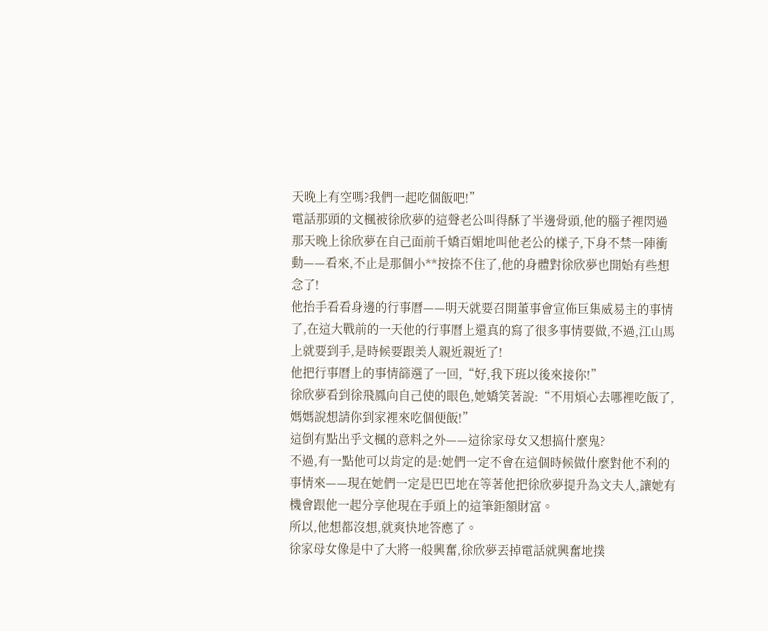天晚上有空嗎?我們一起吃個飯吧!”
電話那頭的文楓被徐欣夢的這聲老公叫得酥了半邊骨頭,他的腦子裡閃過那天晚上徐欣夢在自己面前千嬌百媚地叫他老公的樣子,下身不禁一陣衝動——看來,不止是那個小**按捺不住了,他的身體對徐欣夢也開始有些想念了!
他抬手看看身邊的行事曆——明天就要召開董事會宣佈巨集威易主的事情了,在這大戰前的一天他的行事曆上還真的寫了很多事情要做,不過,江山馬上就要到手,是時候要跟美人親近親近了!
他把行事曆上的事情篩選了一回,“好,我下班以後來接你!”
徐欣夢看到徐飛鳳向自己使的眼色,她嬌笑著說:“不用煩心去哪裡吃飯了,媽媽說想請你到家裡來吃個便飯!”
這倒有點出乎文楓的意料之外——這徐家母女又想搞什麼鬼?
不過,有一點他可以肯定的是:她們一定不會在這個時候做什麼對他不利的事情來——現在她們一定是巴巴地在等著他把徐欣夢提升為文夫人,讓她有機會跟他一起分享他現在手頭上的這筆鉅額財富。
所以,他想都沒想,就爽快地答應了。
徐家母女像是中了大將一般興奮,徐欣夢丟掉電話就興奮地撲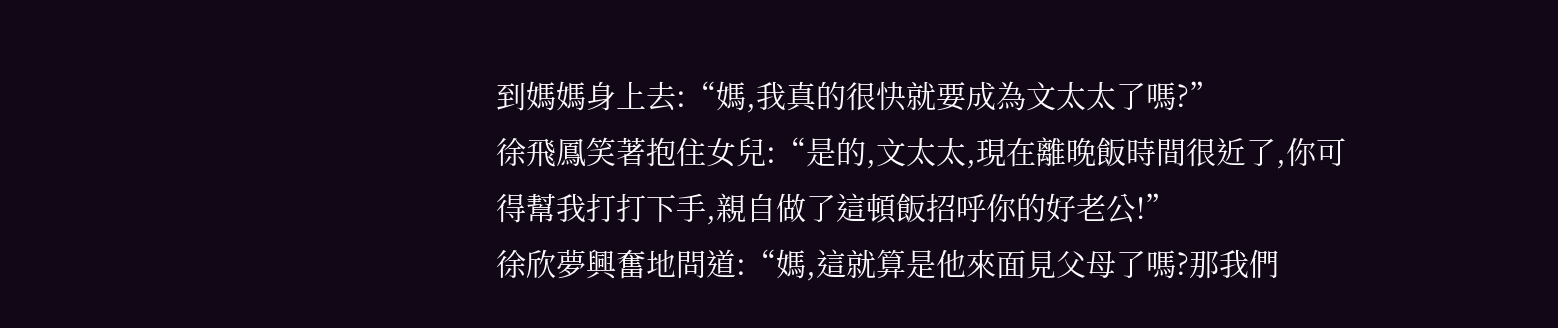到媽媽身上去:“媽,我真的很快就要成為文太太了嗎?”
徐飛鳳笑著抱住女兒:“是的,文太太,現在離晚飯時間很近了,你可得幫我打打下手,親自做了這頓飯招呼你的好老公!”
徐欣夢興奮地問道:“媽,這就算是他來面見父母了嗎?那我們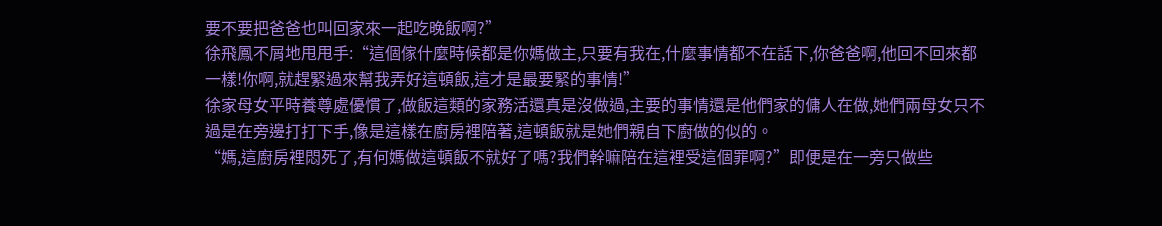要不要把爸爸也叫回家來一起吃晚飯啊?”
徐飛鳳不屑地甩甩手:“這個傢什麼時候都是你媽做主,只要有我在,什麼事情都不在話下,你爸爸啊,他回不回來都一樣!你啊,就趕緊過來幫我弄好這頓飯,這才是最要緊的事情!”
徐家母女平時養尊處優慣了,做飯這類的家務活還真是沒做過,主要的事情還是他們家的傭人在做,她們兩母女只不過是在旁邊打打下手,像是這樣在廚房裡陪著,這頓飯就是她們親自下廚做的似的。
“媽,這廚房裡悶死了,有何媽做這頓飯不就好了嗎?我們幹嘛陪在這裡受這個罪啊?”即便是在一旁只做些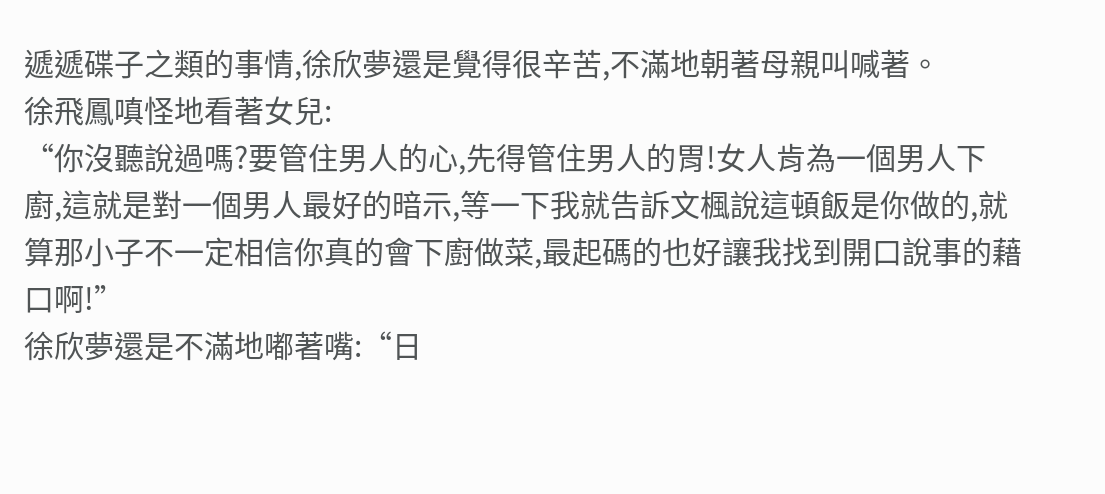遞遞碟子之類的事情,徐欣夢還是覺得很辛苦,不滿地朝著母親叫喊著。
徐飛鳳嗔怪地看著女兒:
“你沒聽說過嗎?要管住男人的心,先得管住男人的胃!女人肯為一個男人下廚,這就是對一個男人最好的暗示,等一下我就告訴文楓說這頓飯是你做的,就算那小子不一定相信你真的會下廚做菜,最起碼的也好讓我找到開口說事的藉口啊!”
徐欣夢還是不滿地嘟著嘴:“日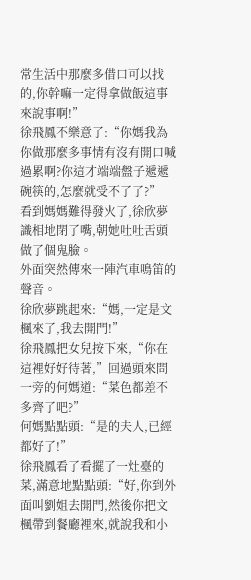常生活中那麼多借口可以找的,你幹嘛一定得拿做飯這事來說事啊!”
徐飛鳳不樂意了:“你媽我為你做那麼多事情有沒有開口喊過累啊?你這才端端盤子遞遞碗筷的,怎麼就受不了了?”
看到媽媽難得發火了,徐欣夢識相地閉了嘴,朝她吐吐舌頭做了個鬼臉。
外面突然傳來一陣汽車鳴笛的聲音。
徐欣夢跳起來:“媽,一定是文楓來了,我去開門!”
徐飛鳳把女兒按下來,“你在這裡好好待著,”回過頭來問一旁的何媽道:“菜色都差不多齊了吧?”
何媽點點頭:“是的夫人,已經都好了!”
徐飛鳳看了看擺了一灶臺的菜,滿意地點點頭:“好,你到外面叫劉姐去開門,然後你把文楓帶到餐廳裡來,就說我和小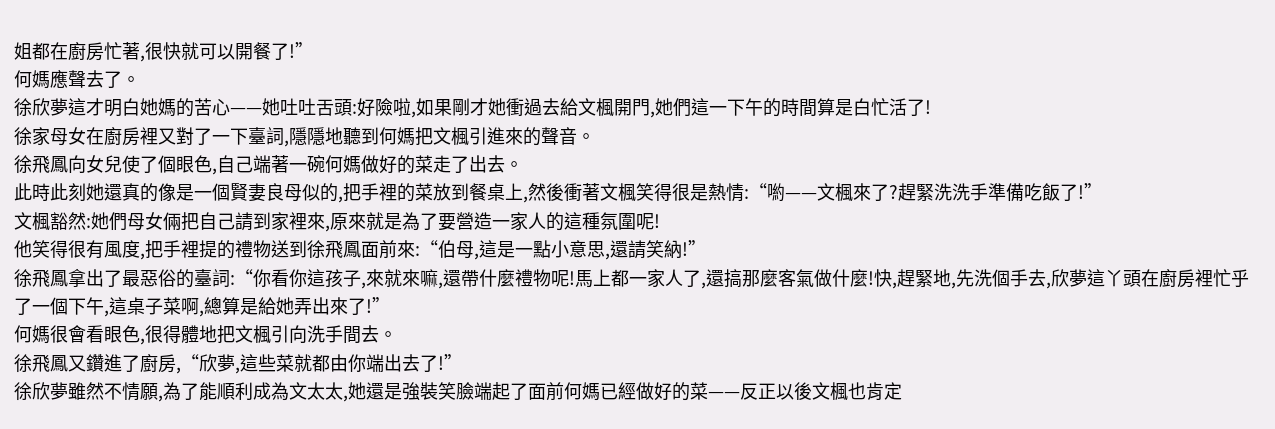姐都在廚房忙著,很快就可以開餐了!”
何媽應聲去了。
徐欣夢這才明白她媽的苦心——她吐吐舌頭:好險啦,如果剛才她衝過去給文楓開門,她們這一下午的時間算是白忙活了!
徐家母女在廚房裡又對了一下臺詞,隱隱地聽到何媽把文楓引進來的聲音。
徐飛鳳向女兒使了個眼色,自己端著一碗何媽做好的菜走了出去。
此時此刻她還真的像是一個賢妻良母似的,把手裡的菜放到餐桌上,然後衝著文楓笑得很是熱情:“喲——文楓來了?趕緊洗洗手準備吃飯了!”
文楓豁然:她們母女倆把自己請到家裡來,原來就是為了要營造一家人的這種氛圍呢!
他笑得很有風度,把手裡提的禮物送到徐飛鳳面前來:“伯母,這是一點小意思,還請笑納!”
徐飛鳳拿出了最惡俗的臺詞:“你看你這孩子,來就來嘛,還帶什麼禮物呢!馬上都一家人了,還搞那麼客氣做什麼!快,趕緊地,先洗個手去,欣夢這丫頭在廚房裡忙乎了一個下午,這桌子菜啊,總算是給她弄出來了!”
何媽很會看眼色,很得體地把文楓引向洗手間去。
徐飛鳳又鑽進了廚房,“欣夢,這些菜就都由你端出去了!”
徐欣夢雖然不情願,為了能順利成為文太太,她還是強裝笑臉端起了面前何媽已經做好的菜——反正以後文楓也肯定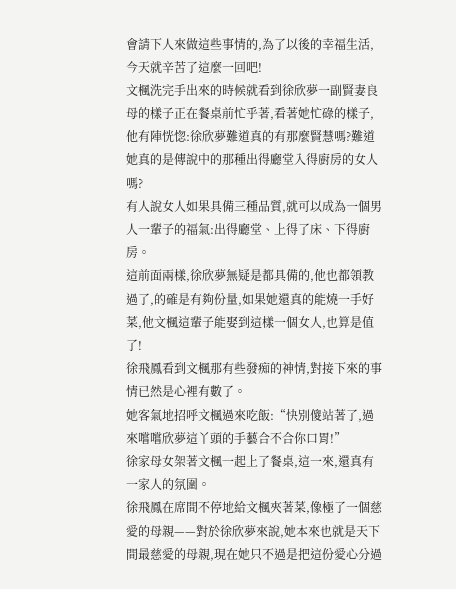會請下人來做這些事情的,為了以後的幸福生活,今天就辛苦了這麼一回吧!
文楓洗完手出來的時候就看到徐欣夢一副賢妻良母的樣子正在餐桌前忙乎著,看著她忙碌的樣子,他有陣恍惚:徐欣夢難道真的有那麼賢慧嗎?難道她真的是傳說中的那種出得廳堂入得廚房的女人嗎?
有人說女人如果具備三種品質,就可以成為一個男人一輩子的福氣:出得廳堂、上得了床、下得廚房。
這前面兩樣,徐欣夢無疑是都具備的,他也都領教過了,的確是有夠份量,如果她還真的能燒一手好菜,他文楓這輩子能娶到這樣一個女人,也算是值了!
徐飛鳳看到文楓那有些發痴的神情,對接下來的事情已然是心裡有數了。
她客氣地招呼文楓過來吃飯:“快別傻站著了,過來嚐嚐欣夢這丫頭的手藝合不合你口胃!”
徐家母女架著文楓一起上了餐桌,這一來,還真有一家人的氛圍。
徐飛鳳在席間不停地給文楓夾著菜,像極了一個慈愛的母親——對於徐欣夢來說,她本來也就是天下間最慈愛的母親,現在她只不過是把這份愛心分過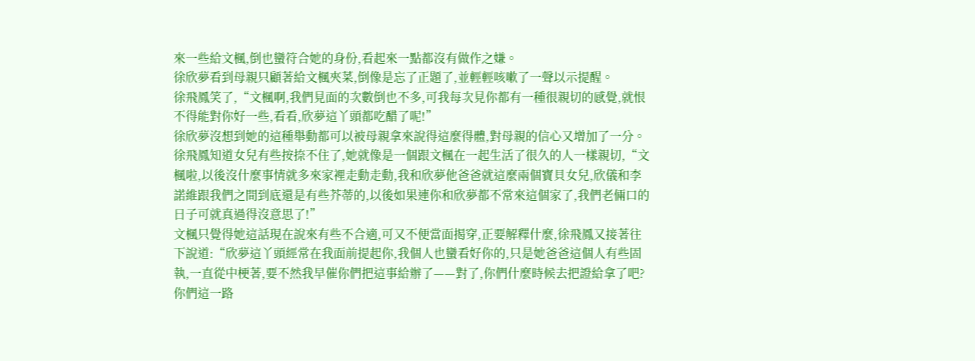來一些給文楓,倒也蠻符合她的身份,看起來一點都沒有做作之嫌。
徐欣夢看到母親只顧著給文楓夾菜,倒像是忘了正題了,並輕輕咳嗽了一聲以示提醒。
徐飛鳳笑了,“文楓啊,我們見面的次數倒也不多,可我每次見你都有一種很親切的感覺,就恨不得能對你好一些,看看,欣夢這丫頭都吃醋了呢!”
徐欣夢沒想到她的這種舉動都可以被母親拿來說得這麼得體,對母親的信心又增加了一分。
徐飛鳳知道女兒有些按捺不住了,她就像是一個跟文楓在一起生活了很久的人一樣親切,“文楓啦,以後沒什麼事情就多來家裡走動走動,我和欣夢他爸爸就這麼兩個寶貝女兒,欣儀和李諾維跟我們之間到底還是有些芥蒂的,以後如果連你和欣夢都不常來這個家了,我們老倆口的日子可就真過得沒意思了!”
文楓只覺得她這話現在說來有些不合適,可又不便當面揭穿,正要解釋什麼,徐飛鳳又接著往下說道:“欣夢這丫頭經常在我面前提起你,我個人也蠻看好你的,只是她爸爸這個人有些固執,一直從中梗著,要不然我早催你們把這事給辦了——對了,你們什麼時候去把證給拿了吧?你們這一路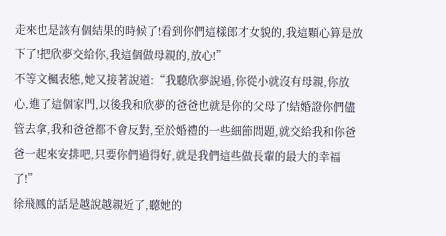走來也是該有個結果的時候了!看到你們這樣郎才女貌的,我這顆心算是放下了!把欣夢交給你,我這個做母親的,放心!”
不等文楓表態,她又接著說道:“我聽欣夢說過,你從小就沒有母親,你放心,進了這個家門,以後我和欣夢的爸爸也就是你的父母了!結婚證你們儘管去拿,我和爸爸都不會反對,至於婚禮的一些細節問題,就交給我和你爸爸一起來安排吧,只要你們過得好,就是我們這些做長輩的最大的幸福了!”
徐飛鳳的話是越說越親近了,聽她的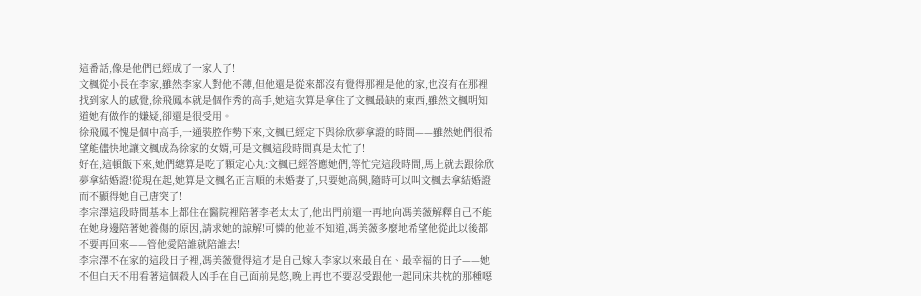這番話,像是他們已經成了一家人了!
文楓從小長在李家,雖然李家人對他不薄,但他還是從來都沒有覺得那裡是他的家,也沒有在那裡找到家人的感覺,徐飛鳳本就是個作秀的高手,她這次算是拿住了文楓最缺的東西,雖然文楓明知道她有做作的嫌疑,卻還是很受用。
徐飛鳳不愧是個中高手,一通裝腔作勢下來,文楓已經定下與徐欣夢拿證的時間——雖然她們很希望能儘快地讓文楓成為徐家的女婿,可是文楓這段時間真是太忙了!
好在,這頓飯下來,她們總算是吃了顆定心丸:文楓已經答應她們,等忙完這段時間,馬上就去跟徐欣夢拿結婚證!從現在起,她算是文楓名正言順的未婚妻了,只要她高興,隨時可以叫文楓去拿結婚證而不顯得她自己唐突了!
李宗澤這段時間基本上都住在醫院裡陪著李老太太了,他出門前還一再地向馮美薇解釋自己不能在她身邊陪著她養傷的原因,請求她的諒解!可憐的他並不知道,馮美薇多麼地希望他從此以後都不要再回來——管他愛陪誰就陪誰去!
李宗澤不在家的這段日子裡,馮美薇覺得這才是自己嫁入李家以來最自在、最幸福的日子——她不但白天不用看著這個殺人凶手在自己面前晃悠,晚上再也不要忍受跟他一起同床共枕的那種噁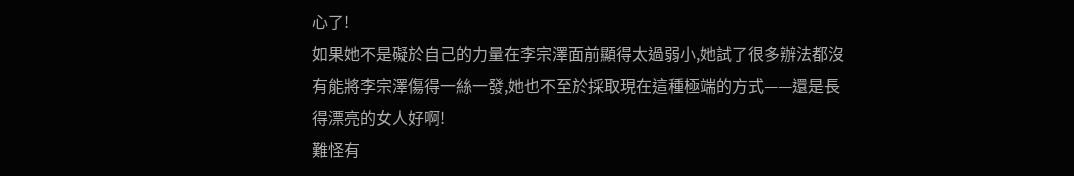心了!
如果她不是礙於自己的力量在李宗澤面前顯得太過弱小,她試了很多辦法都沒有能將李宗澤傷得一絲一發,她也不至於採取現在這種極端的方式——還是長得漂亮的女人好啊!
難怪有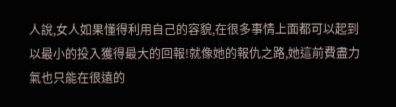人說,女人如果懂得利用自己的容貌,在很多事情上面都可以起到以最小的投入獲得最大的回報!就像她的報仇之路,她這前費盡力氣也只能在很遠的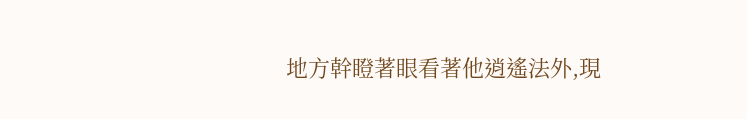地方幹瞪著眼看著他逍遙法外,現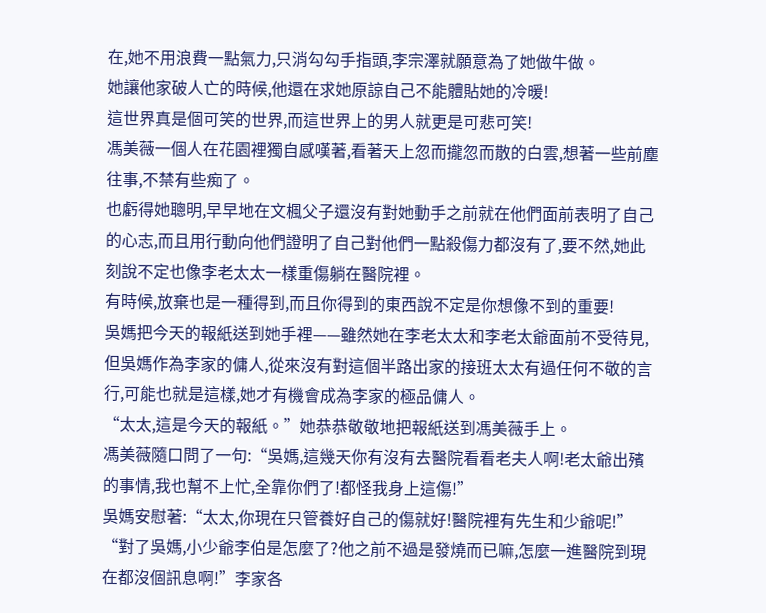在,她不用浪費一點氣力,只消勾勾手指頭,李宗澤就願意為了她做牛做。
她讓他家破人亡的時候,他還在求她原諒自己不能體貼她的冷暖!
這世界真是個可笑的世界,而這世界上的男人就更是可悲可笑!
馮美薇一個人在花園裡獨自感嘆著,看著天上忽而攏忽而散的白雲,想著一些前塵往事,不禁有些痴了。
也虧得她聰明,早早地在文楓父子還沒有對她動手之前就在他們面前表明了自己的心志,而且用行動向他們證明了自己對他們一點殺傷力都沒有了,要不然,她此刻說不定也像李老太太一樣重傷躺在醫院裡。
有時候,放棄也是一種得到,而且你得到的東西說不定是你想像不到的重要!
吳媽把今天的報紙送到她手裡——雖然她在李老太太和李老太爺面前不受待見,但吳媽作為李家的傭人,從來沒有對這個半路出家的接班太太有過任何不敬的言行,可能也就是這樣,她才有機會成為李家的極品傭人。
“太太,這是今天的報紙。”她恭恭敬敬地把報紙送到馮美薇手上。
馮美薇隨口問了一句:“吳媽,這幾天你有沒有去醫院看看老夫人啊!老太爺出殯的事情,我也幫不上忙,全靠你們了!都怪我身上這傷!”
吳媽安慰著:“太太,你現在只管養好自己的傷就好!醫院裡有先生和少爺呢!”
“對了吳媽,小少爺李伯是怎麼了?他之前不過是發燒而已嘛,怎麼一進醫院到現在都沒個訊息啊!”李家各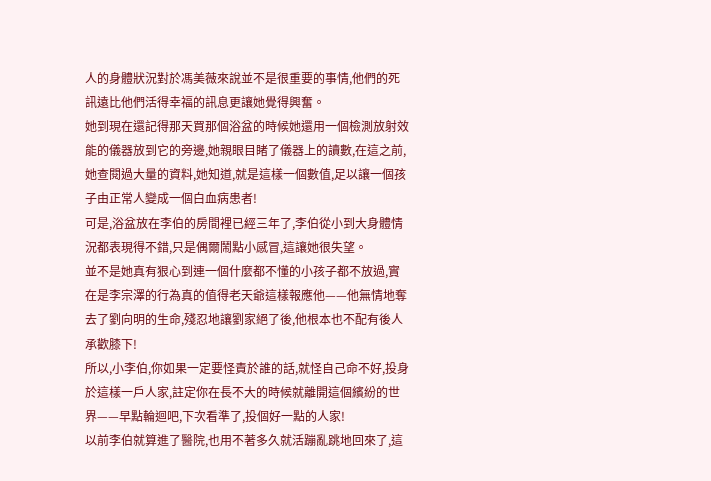人的身體狀況對於馮美薇來說並不是很重要的事情,他們的死訊遠比他們活得幸福的訊息更讓她覺得興奮。
她到現在還記得那天買那個浴盆的時候她還用一個檢測放射效能的儀器放到它的旁邊,她親眼目睹了儀器上的讀數,在這之前,她查閱過大量的資料,她知道,就是這樣一個數值,足以讓一個孩子由正常人變成一個白血病患者!
可是,浴盆放在李伯的房間裡已經三年了,李伯從小到大身體情況都表現得不錯,只是偶爾鬧點小感冒,這讓她很失望。
並不是她真有狠心到連一個什麼都不懂的小孩子都不放過,實在是李宗澤的行為真的值得老天爺這樣報應他——他無情地奪去了劉向明的生命,殘忍地讓劉家絕了後,他根本也不配有後人承歡膝下!
所以,小李伯,你如果一定要怪責於誰的話,就怪自己命不好,投身於這樣一戶人家,註定你在長不大的時候就離開這個繽紛的世界——早點輪迴吧,下次看準了,投個好一點的人家!
以前李伯就算進了醫院,也用不著多久就活蹦亂跳地回來了,這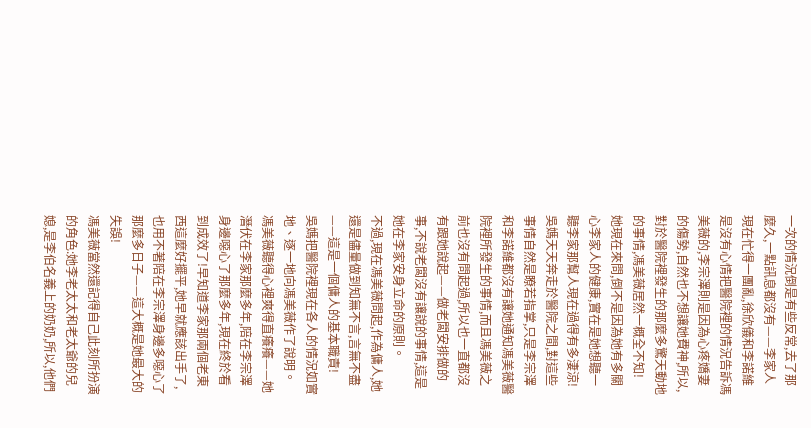一次的情況倒是有些反常,去了那麼久,一點訊息都沒有——李家人現在忙得一團亂,徐欣儀和李諾維是沒有心情把醫院裡的情況告訴馮美薇的,李宗澤則是因為心疼嬌妻的傷勢,自然也不想讓她費神,所以,對於醫院裡發生的那麼多驚天動地的事情,馮美薇居然一概全不知!
她現在來問,倒不是因為她有多關心李家人的健康,實在是她想聽一聽李家那幫人現在過得有多淒涼!
吳媽天天奔走於醫院之間,對這些事情自然是瞭若指掌,只是李宗澤和李諾維都沒有讓她通知馮美薇醫院裡所發生的事情,而且馮美薇之前也沒有問起過,所以也一直都沒有跟她說起——做老闆安排做的事,不說老闆沒有讓說的事情,這是她在李家安身立命的原則。
不過,現在馮美薇問起,作為傭人,她還是儘量做到知無不言,言無不盡——這是一個傭人的基本職責!
吳媽把醫院裡現在各人的情況如實地、逐一地向馮美薇作了說明。
馮美薇聽得心裡爽得直癢癢——她潛伏在李家那麼多年,陪在李宗澤身邊噁心了那麼多年,現在終於看到成效了!早知道李家那兩個老東西這麼好擺平,她早就應該出手了,也用不著陪在李宗澤身邊多噁心了那麼多日子——這大概是她最大的失誤!
馮美薇當然還記得自己此刻所扮演的角色:她李老太太和老太爺的兒媳,是李伯名義上的奶奶,所以,他們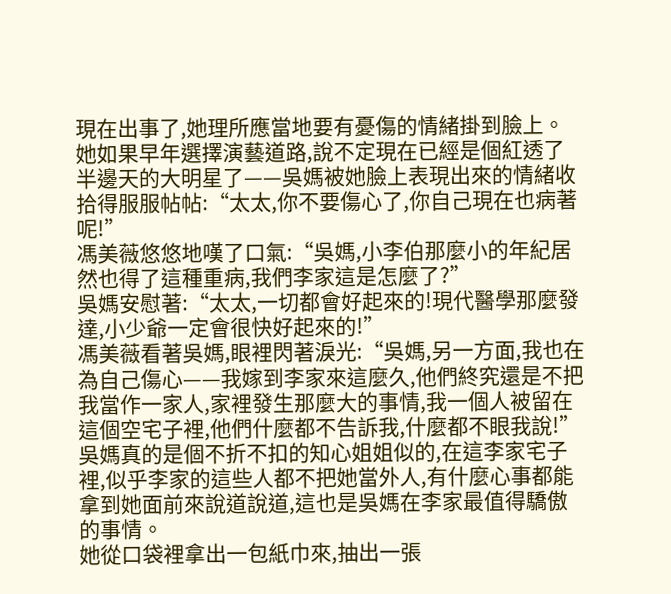現在出事了,她理所應當地要有憂傷的情緒掛到臉上。
她如果早年選擇演藝道路,說不定現在已經是個紅透了半邊天的大明星了——吳媽被她臉上表現出來的情緒收拾得服服帖帖:“太太,你不要傷心了,你自己現在也病著
呢!”
馮美薇悠悠地嘆了口氣:“吳媽,小李伯那麼小的年紀居然也得了這種重病,我們李家這是怎麼了?”
吳媽安慰著:“太太,一切都會好起來的!現代醫學那麼發達,小少爺一定會很快好起來的!”
馮美薇看著吳媽,眼裡閃著淚光:“吳媽,另一方面,我也在為自己傷心——我嫁到李家來這麼久,他們終究還是不把我當作一家人,家裡發生那麼大的事情,我一個人被留在這個空宅子裡,他們什麼都不告訴我,什麼都不眼我說!”
吳媽真的是個不折不扣的知心姐姐似的,在這李家宅子裡,似乎李家的這些人都不把她當外人,有什麼心事都能拿到她面前來說道說道,這也是吳媽在李家最值得驕傲的事情。
她從口袋裡拿出一包紙巾來,抽出一張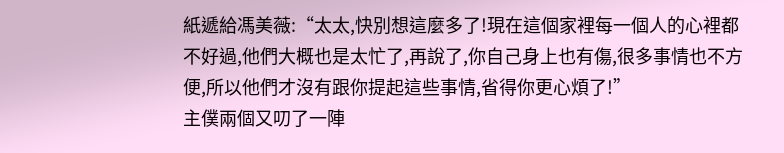紙遞給馮美薇:“太太,快別想這麼多了!現在這個家裡每一個人的心裡都不好過,他們大概也是太忙了,再說了,你自己身上也有傷,很多事情也不方便,所以他們才沒有跟你提起這些事情,省得你更心煩了!”
主僕兩個又叨了一陣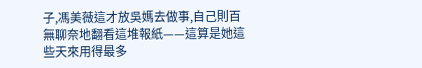子,馮美薇這才放吳媽去做事,自己則百無聊奈地翻看這堆報紙——這算是她這些天來用得最多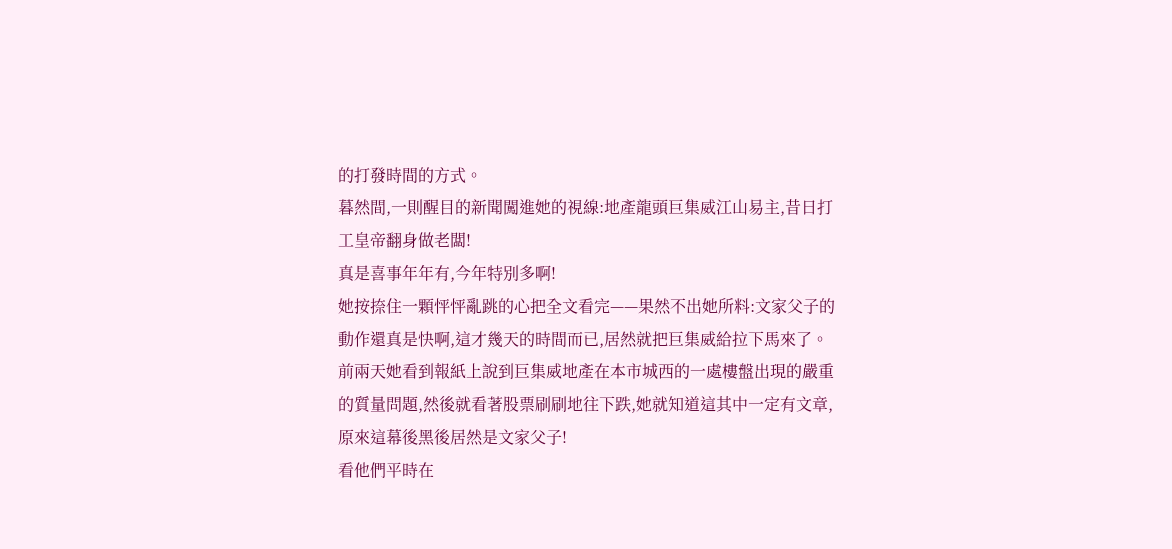的打發時間的方式。
暮然間,一則醒目的新聞闖進她的視線:地產龍頭巨集威江山易主,昔日打工皇帝翻身做老闆!
真是喜事年年有,今年特別多啊!
她按捺住一顆怦怦亂跳的心把全文看完——果然不出她所料:文家父子的動作還真是快啊,這才幾天的時間而已,居然就把巨集威給拉下馬來了。
前兩天她看到報紙上說到巨集威地產在本市城西的一處樓盤出現的嚴重的質量問題,然後就看著股票刷刷地往下跌,她就知道這其中一定有文章,原來這幕後黑後居然是文家父子!
看他們平時在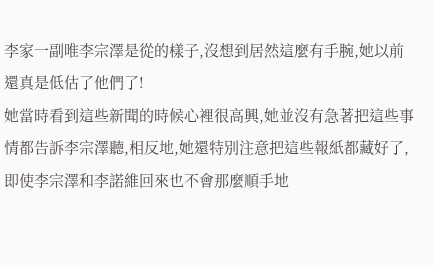李家一副唯李宗澤是從的樣子,沒想到居然這麼有手腕,她以前還真是低估了他們了!
她當時看到這些新聞的時候心裡很高興,她並沒有急著把這些事情都告訴李宗澤聽,相反地,她還特別注意把這些報紙都藏好了,即使李宗澤和李諾維回來也不會那麼順手地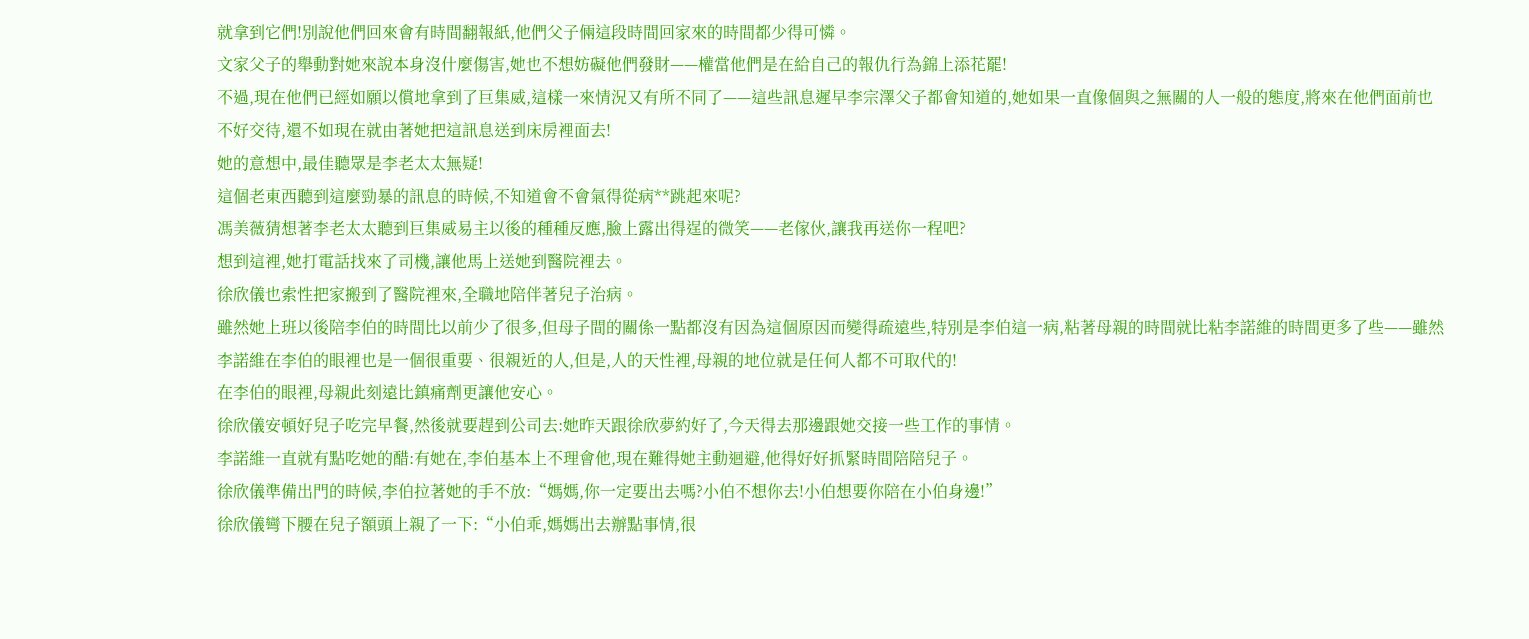就拿到它們!別說他們回來會有時間翻報紙,他們父子倆這段時間回家來的時間都少得可憐。
文家父子的舉動對她來說本身沒什麼傷害,她也不想妨礙他們發財——權當他們是在給自己的報仇行為錦上添花罷!
不過,現在他們已經如願以償地拿到了巨集威,這樣一來情況又有所不同了——這些訊息遲早李宗澤父子都會知道的,她如果一直像個與之無關的人一般的態度,將來在他們面前也不好交待,還不如現在就由著她把這訊息送到床房裡面去!
她的意想中,最佳聽眾是李老太太無疑!
這個老東西聽到這麼勁暴的訊息的時候,不知道會不會氣得從病**跳起來呢?
馮美薇猜想著李老太太聽到巨集威易主以後的種種反應,臉上露出得逞的微笑——老傢伙,讓我再送你一程吧?
想到這裡,她打電話找來了司機,讓他馬上送她到醫院裡去。
徐欣儀也索性把家搬到了醫院裡來,全職地陪伴著兒子治病。
雖然她上班以後陪李伯的時間比以前少了很多,但母子間的關係一點都沒有因為這個原因而變得疏遠些,特別是李伯這一病,粘著母親的時間就比粘李諾維的時間更多了些——雖然李諾維在李伯的眼裡也是一個很重要、很親近的人,但是,人的天性裡,母親的地位就是任何人都不可取代的!
在李伯的眼裡,母親此刻遠比鎮痛劑更讓他安心。
徐欣儀安頓好兒子吃完早餐,然後就要趕到公司去:她昨天跟徐欣夢約好了,今天得去那邊跟她交接一些工作的事情。
李諾維一直就有點吃她的醋:有她在,李伯基本上不理會他,現在難得她主動迴避,他得好好抓緊時間陪陪兒子。
徐欣儀準備出門的時候,李伯拉著她的手不放:“媽媽,你一定要出去嗎?小伯不想你去!小伯想要你陪在小伯身邊!”
徐欣儀彎下腰在兒子額頭上親了一下:“小伯乖,媽媽出去辦點事情,很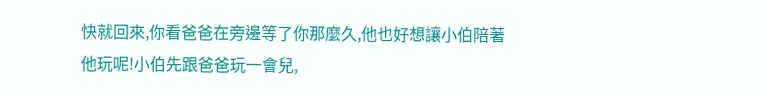快就回來,你看爸爸在旁邊等了你那麼久,他也好想讓小伯陪著他玩呢!小伯先跟爸爸玩一會兒,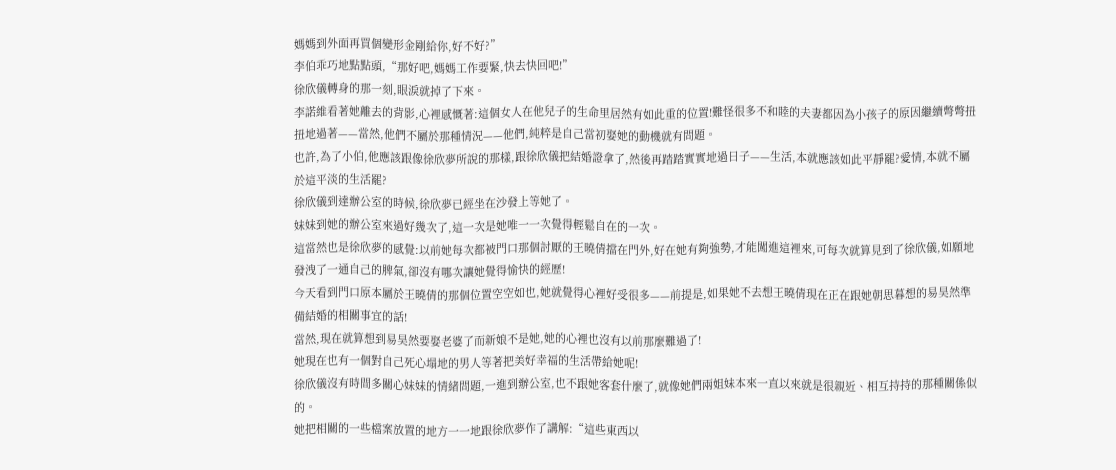媽媽到外面再買個變形金剛給你,好不好?”
李伯乖巧地點點頭,“那好吧,媽媽工作要緊,快去快回吧!”
徐欣儀轉身的那一刻,眼淚就掉了下來。
李諾維看著她離去的背影,心裡感慨著:這個女人在他兒子的生命里居然有如此重的位置!難怪很多不和睦的夫妻都因為小孩子的原因繼續彆彆扭扭地過著——當然,他們不屬於那種情況——他們,純粹是自己當初娶她的動機就有問題。
也許,為了小伯,他應該跟像徐欣夢所說的那樣,跟徐欣儀把結婚證拿了,然後再踏踏實實地過日子——生活,本就應該如此平靜罷?愛情,本就不屬於這平淡的生活罷?
徐欣儀到達辦公室的時候,徐欣夢已經坐在沙發上等她了。
妹妹到她的辦公室來過好幾次了,這一次是她唯一一次覺得輕鬆自在的一次。
這當然也是徐欣夢的感覺:以前她每次都被門口那個討厭的王曉倩擋在門外,好在她有夠強勢,才能闖進這裡來,可每次就算見到了徐欣儀,如願地發洩了一通自己的脾氣,卻沒有哪次讓她覺得愉快的經歷!
今天看到門口原本屬於王曉倩的那個位置空空如也,她就覺得心裡好受很多——前提是,如果她不去想王曉倩現在正在跟她朝思暮想的易昊然準備結婚的相關事宜的話!
當然,現在就算想到易昊然要娶老婆了而新娘不是她,她的心裡也沒有以前那麼難過了!
她現在也有一個對自己死心塌地的男人等著把美好幸福的生活帶給她呢!
徐欣儀沒有時間多關心妹妹的情緒問題,一進到辦公室,也不跟她客套什麼了,就像她們兩姐妹本來一直以來就是很親近、相互持持的那種關係似的。
她把相關的一些檔案放置的地方一一地跟徐欣夢作了講解:“這些東西以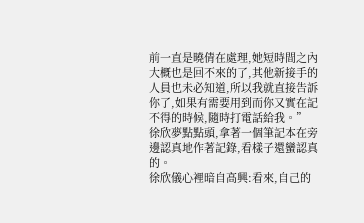前一直是曉倩在處理,她短時間之內大概也是回不來的了,其他新接手的人員也未必知道,所以我就直接告訴你了,如果有需要用到而你又實在記不得的時候,隨時打電話給我。”
徐欣夢點點頭,拿著一個筆記本在旁邊認真地作著記錄,看樣子還蠻認真的。
徐欣儀心裡暗自高興:看來,自己的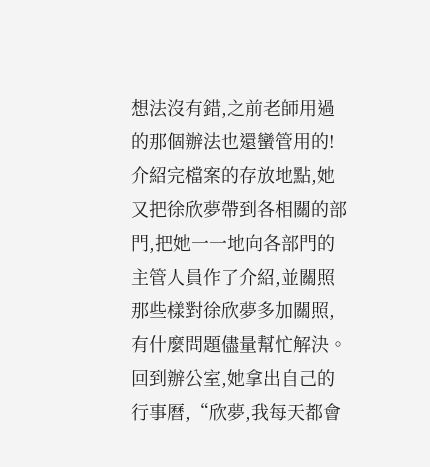想法沒有錯,之前老師用過的那個辦法也還蠻管用的!
介紹完檔案的存放地點,她又把徐欣夢帶到各相關的部門,把她一一地向各部門的主管人員作了介紹,並關照那些樣對徐欣夢多加關照,有什麼問題儘量幫忙解決。
回到辦公室,她拿出自己的行事曆,“欣夢,我每天都會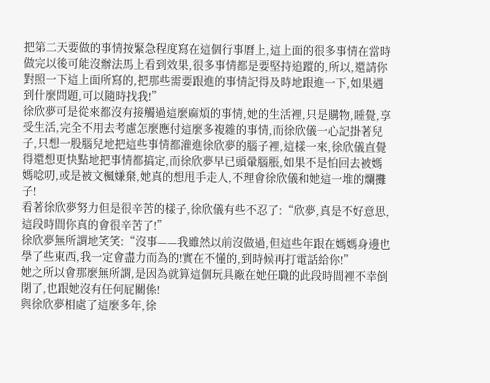把第二天要做的事情按緊急程度寫在這個行事曆上,這上面的很多事情在當時做完以後可能沒辦法馬上看到效果,很多事情都是要堅持追蹤的,所以,還請你對照一下這上面所寫的,把那些需要跟進的事情記得及時地跟進一下,如果遇到什麼問題,可以隨時找我!”
徐欣夢可是從來都沒有接觸過這麼麻煩的事情,她的生活裡,只是購物,睡覺,享受生活,完全不用去考慮怎麼應付這麼多複雜的事情,而徐欣儀一心記掛著兒子,只想一股腦兒地把這些事情都灌進徐欣夢的腦子裡,這樣一來,徐欣儀直覺得還想更快點地把事情都搞定,而徐欣夢早已頭暈腦脹,如果不是怕回去被媽媽唸叨,或是被文楓嫌棄,她真的想甩手走人,不理會徐欣儀和她這一堆的爛攤子!
看著徐欣夢努力但是很辛苦的樣子,徐欣儀有些不忍了:“欣夢,真是不好意思,這段時間你真的會很辛苦了!”
徐欣夢無所謂地笑笑:“沒事——我雖然以前沒做過,但這些年跟在媽媽身邊也學了些東西,我一定會盡力而為的!實在不懂的,到時候再打電話給你!”
她之所以會那麼無所謂,是因為就算這個玩具廠在她任職的此段時間裡不幸倒閉了,也跟她沒有任何屁關係!
與徐欣夢相處了這麼多年,徐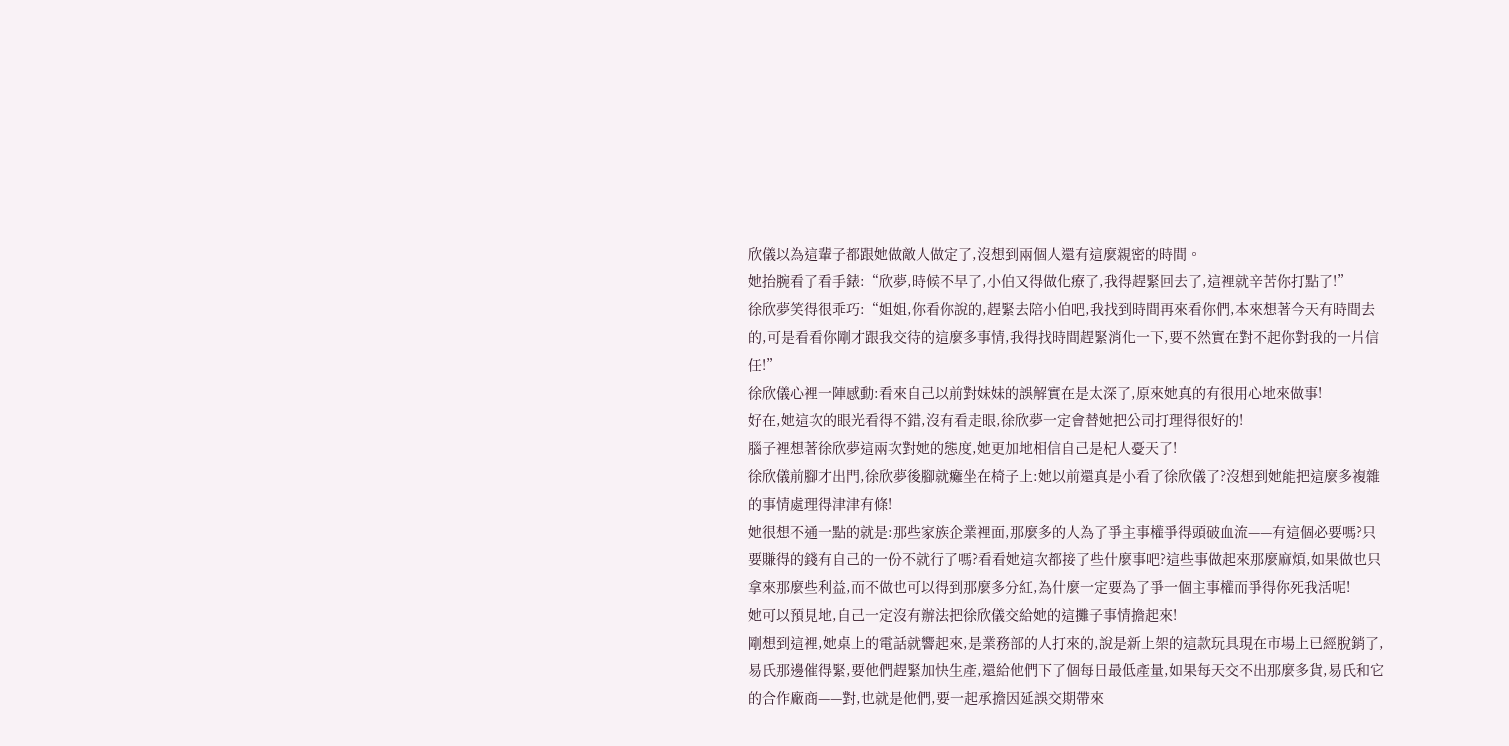欣儀以為這輩子都跟她做敵人做定了,沒想到兩個人還有這麼親密的時間。
她抬腕看了看手錶:“欣夢,時候不早了,小伯又得做化療了,我得趕緊回去了,這裡就辛苦你打點了!”
徐欣夢笑得很乖巧:“姐姐,你看你說的,趕緊去陪小伯吧,我找到時間再來看你們,本來想著今天有時間去的,可是看看你剛才跟我交待的這麼多事情,我得找時間趕緊消化一下,要不然實在對不起你對我的一片信任!”
徐欣儀心裡一陣感動:看來自己以前對妹妹的誤解實在是太深了,原來她真的有很用心地來做事!
好在,她這次的眼光看得不錯,沒有看走眼,徐欣夢一定會替她把公司打理得很好的!
腦子裡想著徐欣夢這兩次對她的態度,她更加地相信自己是杞人憂天了!
徐欣儀前腳才出門,徐欣夢後腳就癱坐在椅子上:她以前還真是小看了徐欣儀了?沒想到她能把這麼多複雜的事情處理得津津有條!
她很想不通一點的就是:那些家族企業裡面,那麼多的人為了爭主事權爭得頭破血流——有這個必要嗎?只要賺得的錢有自己的一份不就行了嗎?看看她這次都接了些什麼事吧?這些事做起來那麼麻煩,如果做也只拿來那麼些利益,而不做也可以得到那麼多分紅,為什麼一定要為了爭一個主事權而爭得你死我活呢!
她可以預見地,自己一定沒有辦法把徐欣儀交給她的這攤子事情擔起來!
剛想到這裡,她桌上的電話就響起來,是業務部的人打來的,說是新上架的這款玩具現在市場上已經脫銷了,易氏那邊催得緊,要他們趕緊加快生產,還給他們下了個每日最低產量,如果每天交不出那麼多貨,易氏和它的合作廠商——對,也就是他們,要一起承擔因延誤交期帶來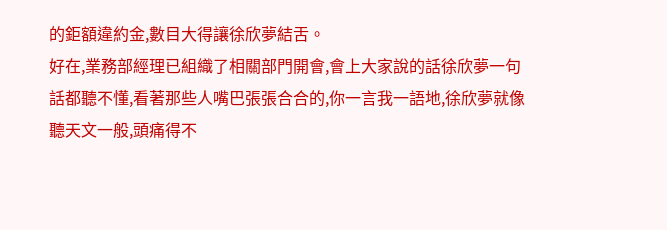的鉅額違約金,數目大得讓徐欣夢結舌。
好在,業務部經理已組織了相關部門開會,會上大家說的話徐欣夢一句話都聽不懂,看著那些人嘴巴張張合合的,你一言我一語地,徐欣夢就像聽天文一般,頭痛得不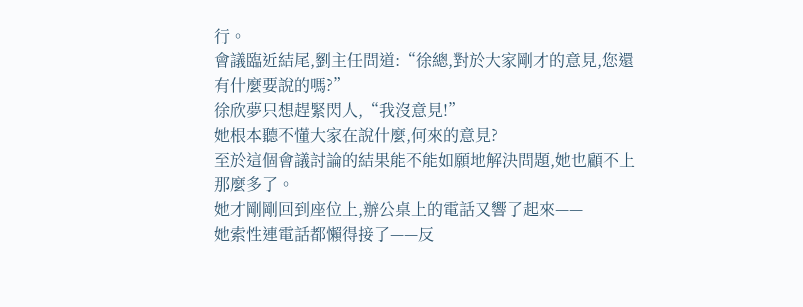行。
會議臨近結尾,劉主任問道:“徐總,對於大家剛才的意見,您還有什麼要說的嗎?”
徐欣夢只想趕緊閃人,“我沒意見!”
她根本聽不懂大家在說什麼,何來的意見?
至於這個會議討論的結果能不能如願地解決問題,她也顧不上那麼多了。
她才剛剛回到座位上,辦公桌上的電話又響了起來——
她索性連電話都懶得接了——反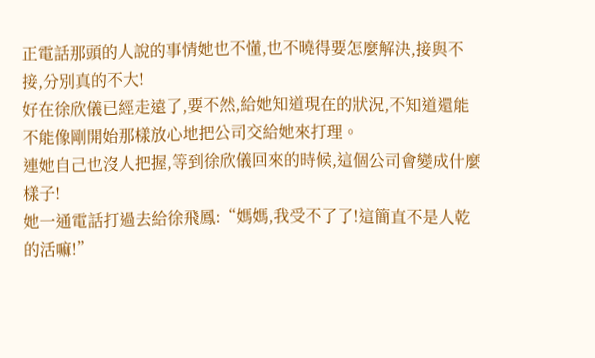正電話那頭的人說的事情她也不懂,也不曉得要怎麼解決,接與不接,分別真的不大!
好在徐欣儀已經走遠了,要不然,給她知道現在的狀況,不知道還能不能像剛開始那樣放心地把公司交給她來打理。
連她自己也沒人把握,等到徐欣儀回來的時候,這個公司會變成什麼樣子!
她一通電話打過去給徐飛鳳:“媽媽,我受不了了!這簡直不是人乾的活嘛!”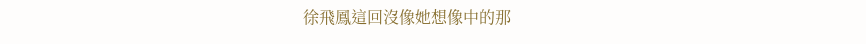徐飛鳳這回沒像她想像中的那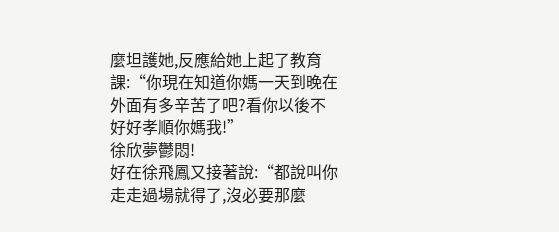麼坦護她,反應給她上起了教育課:“你現在知道你媽一天到晚在外面有多辛苦了吧?看你以後不好好孝順你媽我!”
徐欣夢鬱悶!
好在徐飛鳳又接著說:“都說叫你走走過場就得了,沒必要那麼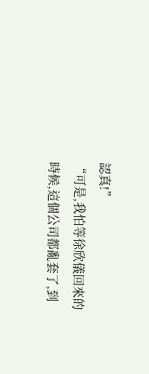認真!”
“可是,我怕等徐欣儀回來的時候,這個公司都亂套了,到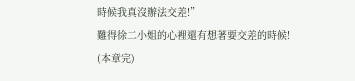時候我真沒辦法交差!”
難得徐二小姐的心裡還有想著要交差的時候!
(本章完)